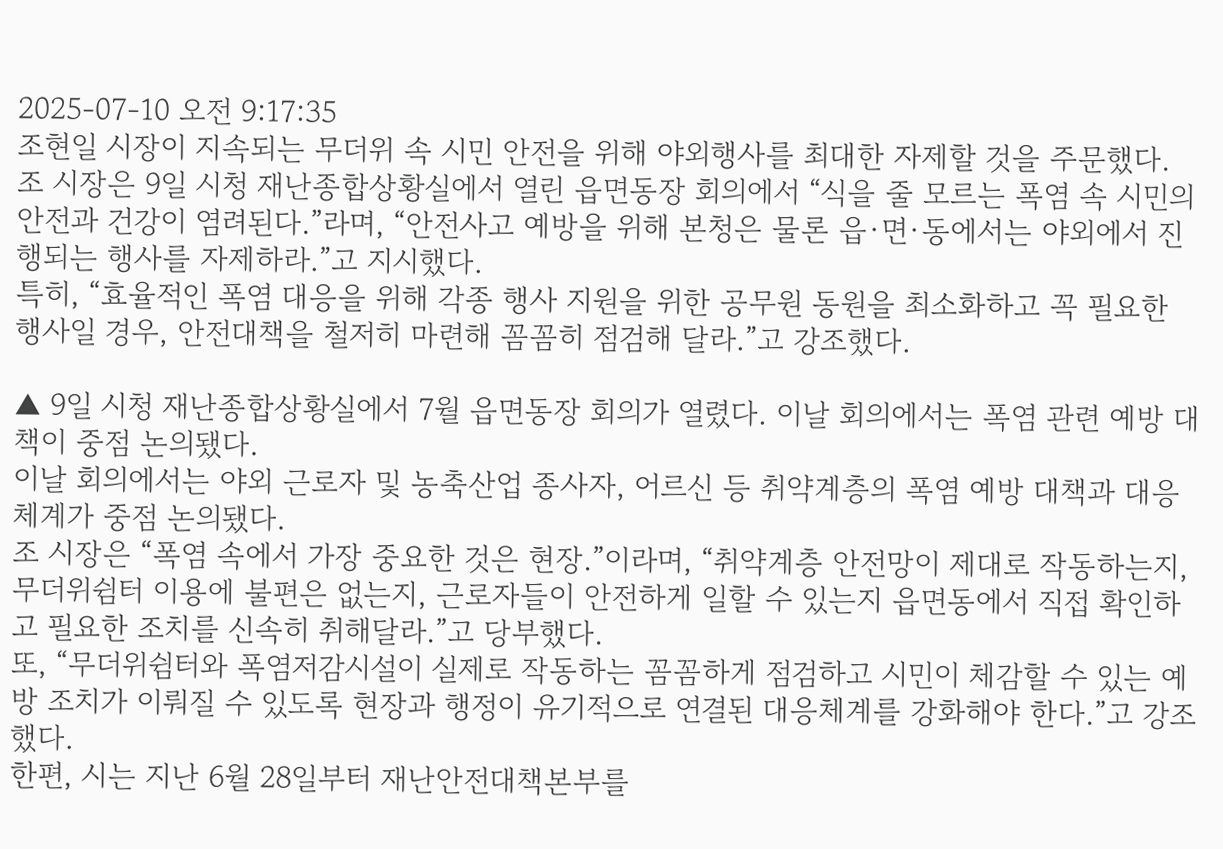2025-07-10 오전 9:17:35
조현일 시장이 지속되는 무더위 속 시민 안전을 위해 야외행사를 최대한 자제할 것을 주문했다.
조 시장은 9일 시청 재난종합상황실에서 열린 읍면동장 회의에서 “식을 줄 모르는 폭염 속 시민의 안전과 건강이 염려된다.”라며, “안전사고 예방을 위해 본청은 물론 읍·면·동에서는 야외에서 진행되는 행사를 자제하라.”고 지시했다.
특히, “효율적인 폭염 대응을 위해 각종 행사 지원을 위한 공무원 동원을 최소화하고 꼭 필요한 행사일 경우, 안전대책을 철저히 마련해 꼼꼼히 점검해 달라.”고 강조했다.

▲ 9일 시청 재난종합상황실에서 7월 읍면동장 회의가 열렸다. 이날 회의에서는 폭염 관련 예방 대책이 중점 논의됐다.
이날 회의에서는 야외 근로자 및 농축산업 종사자, 어르신 등 취약계층의 폭염 예방 대책과 대응체계가 중점 논의됐다.
조 시장은 “폭염 속에서 가장 중요한 것은 현장.”이라며, “취약계층 안전망이 제대로 작동하는지, 무더위쉼터 이용에 불편은 없는지, 근로자들이 안전하게 일할 수 있는지 읍면동에서 직접 확인하고 필요한 조치를 신속히 취해달라.”고 당부했다.
또, “무더위쉼터와 폭염저감시설이 실제로 작동하는 꼼꼼하게 점검하고 시민이 체감할 수 있는 예방 조치가 이뤄질 수 있도록 현장과 행정이 유기적으로 연결된 대응체계를 강화해야 한다.”고 강조했다.
한편, 시는 지난 6월 28일부터 재난안전대책본부를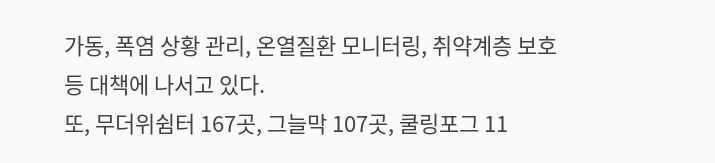가동, 폭염 상황 관리, 온열질환 모니터링, 취약계층 보호 등 대책에 나서고 있다.
또, 무더위쉼터 167곳, 그늘막 107곳, 쿨링포그 11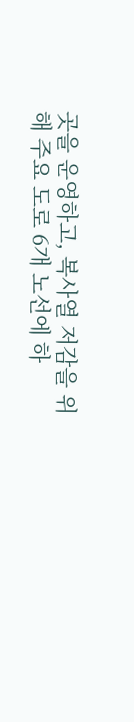곳을 운영하고, 복사열 저감을 위해 주요 도로 6개 노선에 하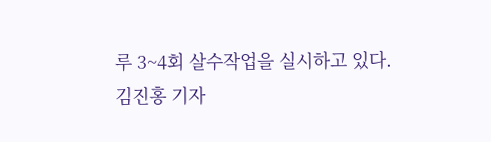루 3~4회 살수작업을 실시하고 있다.
김진홍 기자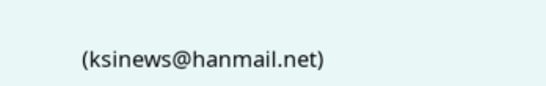(ksinews@hanmail.net)